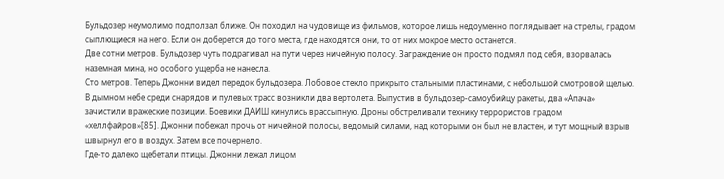Бульдозер неумолимо подползал ближе. Он походил на чудовище из фильмов, которое лишь недоуменно поглядывает на стрелы, градом сыплющиеся на него. Если он доберется до того места, где находятся они, то от них мокрое место останется.
Две сотни метров. Бульдозер чуть подрагивал на пути через ничейную полосу. Заграждение он просто подмял под себя, взорвалась наземная мина, но особого ущерба не нанесла.
Сто метров. Теперь Джонни видел передок бульдозера. Лобовое стекло прикрыто стальными пластинами, с небольшой смотровой щелью.
В дымном небе среди снарядов и пулевых трасс возникли два вертолета. Выпустив в бульдозер-самоубийцу ракеты, два «Апача» зачистили вражеские позиции. Боевики ДАИШ кинулись врассыпную. Дроны обстреливали технику террористов градом «хеллфайров»[85]. Джонни побежал прочь от ничейной полосы, ведомый силами, над которыми он был не властен, и тут мощный взрыв швырнул его в воздух. Затем все почернело.
Где-то далеко щебетали птицы. Джонни лежал лицом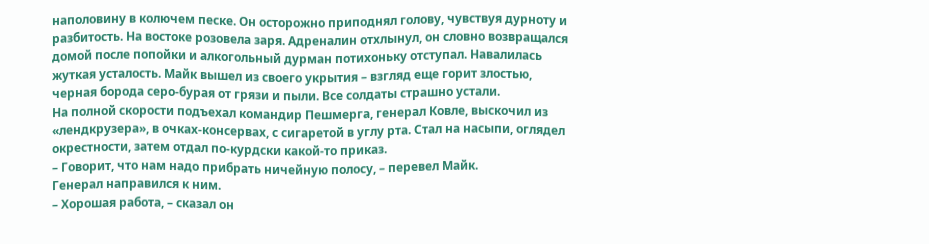наполовину в колючем песке. Он осторожно приподнял голову, чувствуя дурноту и разбитость. На востоке розовела заря. Адреналин отхлынул, он словно возвращался домой после попойки и алкогольный дурман потихоньку отступал. Навалилась жуткая усталость. Майк вышел из своего укрытия – взгляд еще горит злостью, черная борода серо-бурая от грязи и пыли. Все солдаты страшно устали.
На полной скорости подъехал командир Пешмерга, генерал Ковле, выскочил из «лендкрузера», в очках-консервах, с сигаретой в углу рта. Стал на насыпи, оглядел окрестности, затем отдал по-курдски какой-то приказ.
– Говорит, что нам надо прибрать ничейную полосу, – перевел Майк.
Генерал направился к ним.
– Хорошая работа, – сказал он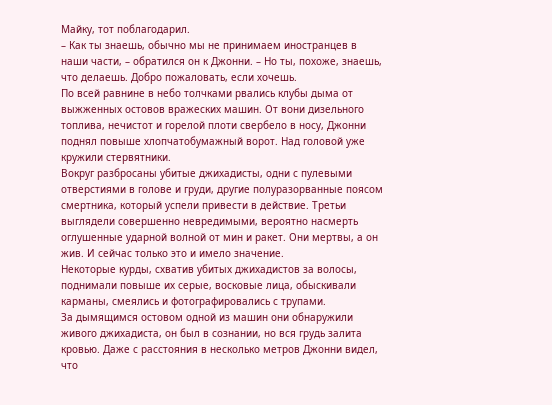Майку, тот поблагодарил.
– Как ты знаешь, обычно мы не принимаем иностранцев в наши части, – обратился он к Джонни. – Но ты, похоже, знаешь, что делаешь. Добро пожаловать, если хочешь.
По всей равнине в небо толчками рвались клубы дыма от выжженных остовов вражеских машин. От вони дизельного топлива, нечистот и горелой плоти свербело в носу, Джонни поднял повыше хлопчатобумажный ворот. Над головой уже кружили стервятники.
Вокруг разбросаны убитые джихадисты, одни с пулевыми отверстиями в голове и груди, другие полуразорванные поясом смертника, который успели привести в действие. Третьи выглядели совершенно невредимыми, вероятно насмерть оглушенные ударной волной от мин и ракет. Они мертвы, а он жив. И сейчас только это и имело значение.
Некоторые курды, схватив убитых джихадистов за волосы, поднимали повыше их серые, восковые лица, обыскивали карманы, смеялись и фотографировались с трупами.
За дымящимся остовом одной из машин они обнаружили живого джихадиста, он был в сознании, но вся грудь залита кровью. Даже с расстояния в несколько метров Джонни видел, что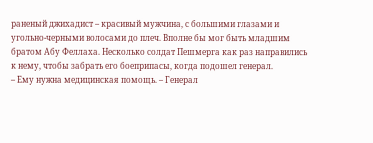раненый джихадист – красивый мужчина, с большими глазами и угольно-черными волосами до плеч. Вполне бы мог быть младшим братом Абу Феллаха. Несколько солдат Пешмерга как раз направились к нему, чтобы забрать его боеприпасы, когда подошел генерал.
– Ему нужна медицинская помощь. – Генерал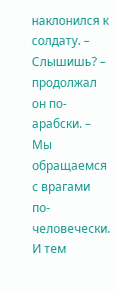наклонился к солдату. – Слышишь? – продолжал он по-арабски. – Мы обращаемся с врагами по-человечески. И тем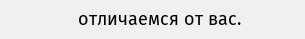отличаемся от вас.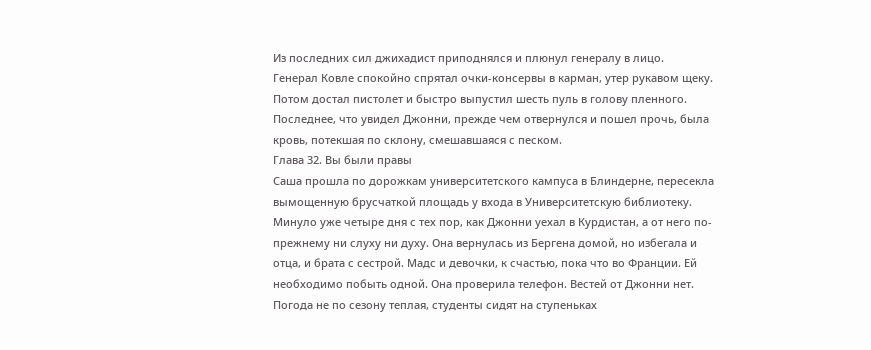Из последних сил джихадист приподнялся и плюнул генералу в лицо.
Генерал Ковле спокойно спрятал очки-консервы в карман, утер рукавом щеку. Потом достал пистолет и быстро выпустил шесть пуль в голову пленного. Последнее, что увидел Джонни, прежде чем отвернулся и пошел прочь, была кровь, потекшая по склону, смешавшаяся с песком.
Глава 32. Вы были правы
Саша прошла по дорожкам университетского кампуса в Блиндерне, пересекла вымощенную брусчаткой площадь у входа в Университетскую библиотеку.
Минуло уже четыре дня с тех пор, как Джонни уехал в Курдистан, а от него по-прежнему ни слуху ни духу. Она вернулась из Бергена домой, но избегала и отца, и брата с сестрой. Мадс и девочки, к счастью, пока что во Франции. Ей необходимо побыть одной. Она проверила телефон. Вестей от Джонни нет. Погода не по сезону теплая, студенты сидят на ступеньках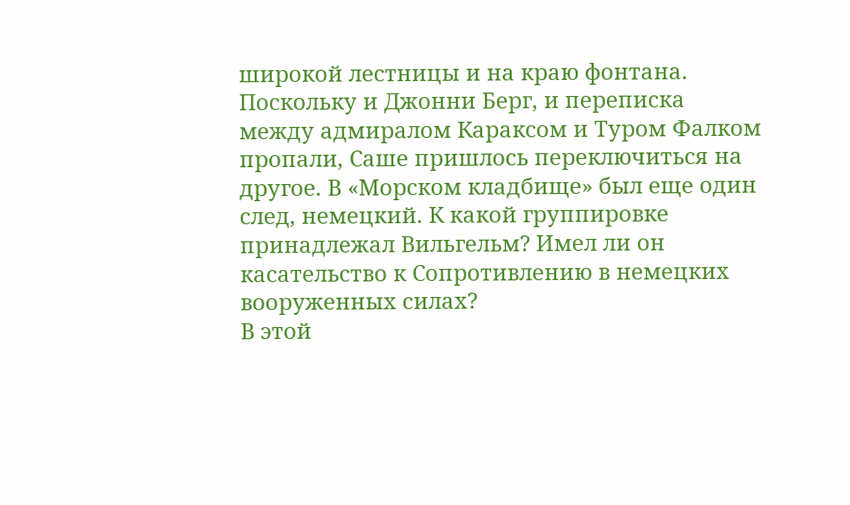широкой лестницы и на краю фонтана.
Поскольку и Джонни Берг, и переписка между адмиралом Караксом и Туром Фалком пропали, Саше пришлось переключиться на другое. В «Морском кладбище» был еще один след, немецкий. К какой группировке принадлежал Вильгельм? Имел ли он касательство к Сопротивлению в немецких вооруженных силах?
В этой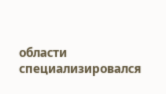области специализировался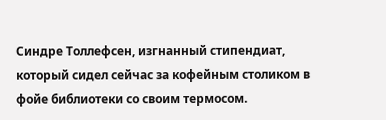Синдре Толлефсен, изгнанный стипендиат, который сидел сейчас за кофейным столиком в фойе библиотеки со своим термосом.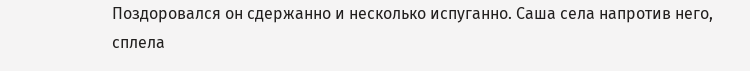Поздоровался он сдержанно и несколько испуганно. Саша села напротив него, сплела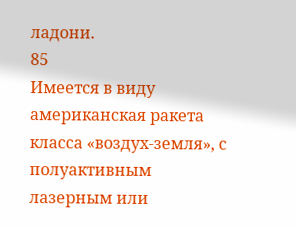ладони.
85
Имеется в виду американская ракета класса «воздух-земля», с полуактивным лазерным или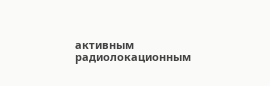активным радиолокационным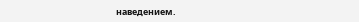наведением.